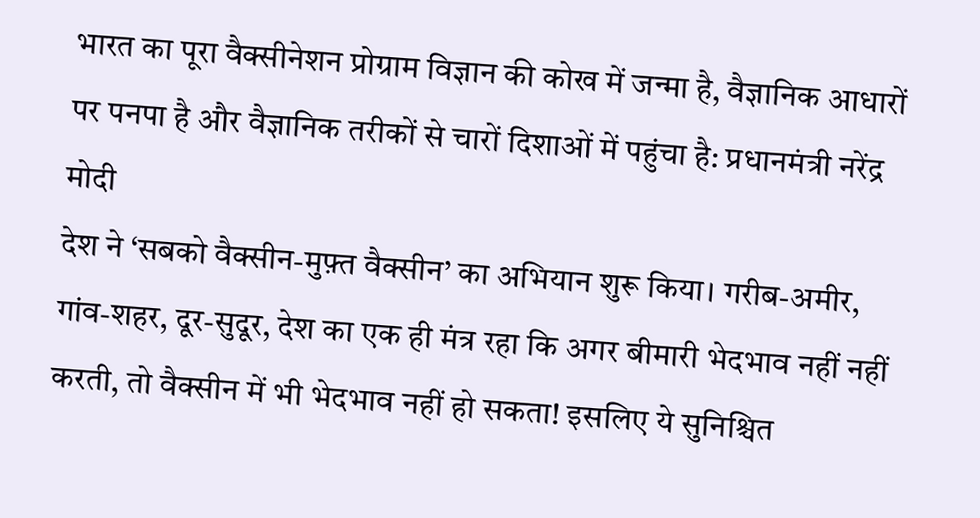भारत का पूरा वैक्सीनेशन प्रोग्राम विज्ञान की कोख में जन्मा है, वैज्ञानिक आधारों पर पनपा है और वैज्ञानिक तरीकों से चारों दिशाओं में पहुंचा है: प्रधानमंत्री नरेंद्र मोदी
देश ने ‘सबको वैक्सीन-मुफ़्त वैक्सीन’ का अभियान शुरू किया। गरीब-अमीर, गांव-शहर, दूर-सुदूर, देश का एक ही मंत्र रहा कि अगर बीमारी भेदभाव नहीं नहीं करती, तो वैक्सीन में भी भेदभाव नहीं हो सकता! इसलिए ये सुनिश्चित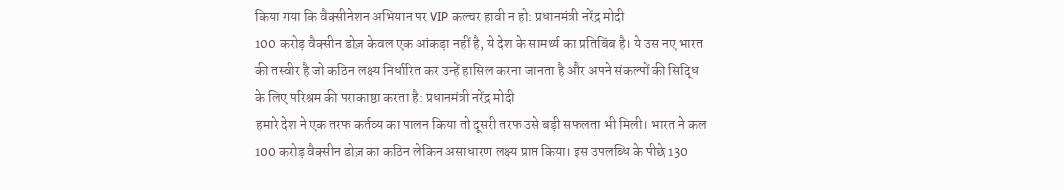किया गया कि वैक्सीनेशन अभियान पर VIP कल्चर हावी न हो: प्रधानमंत्री नरेंद्र मोदी
100 करोड़ वैक्सीन डोज़ केवल एक आंकड़ा नहीं है, ये देश के सामर्थ्य का प्रतिबिंब है। ये उस नए भारत की तस्वीर है जो कठिन लक्ष्य निर्धारित कर उन्हें हासिल करना जानता है और अपने संकल्पों की सिद्धि के लिए परिश्रम की पराकाष्ठा करता है: प्रधानमंत्री नरेंद्र मोदी
हमारे देश ने एक तरफ कर्तव्य का पालन किया तो दूसरी तरफ उसे बड़ी सफलता भी मिली। भारत ने कल 100 करोड़ वैक्सीन डोज़ का कठिन लेकिन असाधारण लक्ष्य प्राप्त किया। इस उपलब्धि के पीछे 130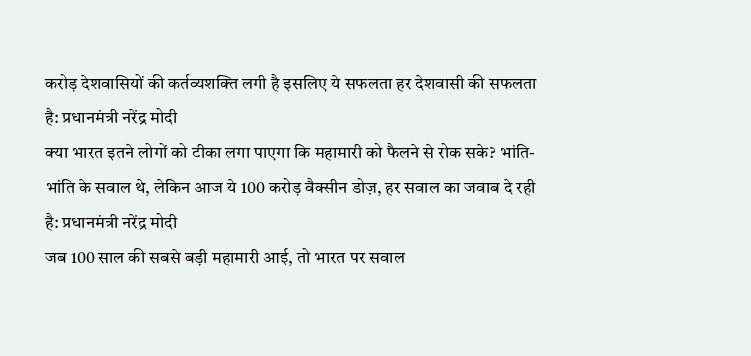करोड़ देशवासियों की कर्तव्यशक्ति लगी है इसलिए ये सफलता हर देशवासी की सफलता है: प्रधानमंत्री नरेंद्र मोदी
क्या भारत इतने लोगों को टीका लगा पाएगा कि महामारी को फैलने से रोक सके? भांति-भांति के सवाल थे, लेकिन आज ये 100 करोड़ वैक्सीन डोज़, हर सवाल का जवाब दे रही है: प्रधानमंत्री नरेंद्र मोदी
जब 100 साल की सबसे बड़ी महामारी आई, तो भारत पर सवाल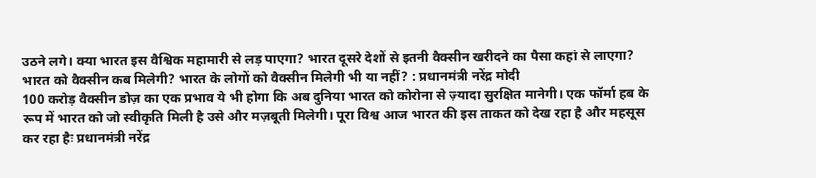उठने लगे। क्या भारत इस वैश्विक महामारी से लड़ पाएगा? भारत दूसरे देशों से इतनी वैक्सीन खरीदने का पैसा कहां से लाएगा? भारत को वैक्सीन कब मिलेगी? भारत के लोगों को वैक्सीन मिलेगी भी या नहीं? : प्रधानमंत्री नरेंद्र मोदी
100 करोड़ वैक्सीन डोज़ का एक प्रभाव ये भी होगा कि अब दुनिया भारत को कोरोना से ज़्यादा सुरक्षित मानेगी। एक फॉर्मा हब के रूप में भारत को जो स्वीकृति मिली है उसे और मज़बूती मिलेगी। पूरा विश्व आज भारत की इस ताकत को देख रहा है और महसूस कर रहा हैः प्रधानमंत्री नरेंद्र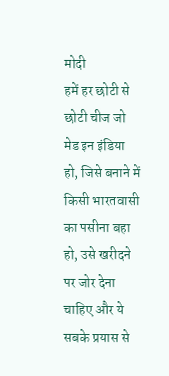मोदी
हमें हर छोटी से छोटी चीज जो मेड इन इंडिया हो, जिसे बनाने में किसी भारतवासी का पसीना बहा हो, उसे खरीदने पर जोर देना चाहिए और ये सबके प्रयास से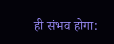ही संभव होगा: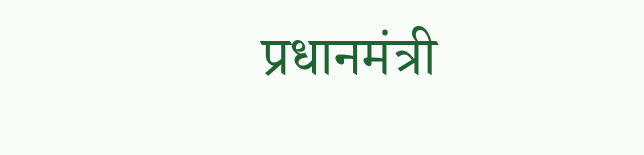प्रधानमंत्री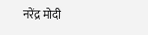नरेंद्र मोदी